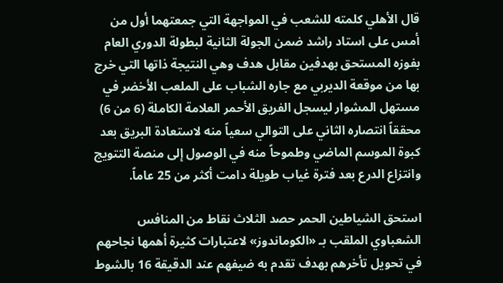قال الأهلي كلمته للشعب في المواجهة التي جمعتهما أول من أمس على استاد راشد ضمن الجولة الثانية لبطولة الدوري العام بفوزه المستحق بهدفين مقابل هدف وهي النتيجة ذاتها التي خرج بها من موقعة الديربي مع جاره الشباب على الملعب الأخضر في مستهل المشوار ليسجل الفريق الأحمر العلامة الكاملة (6 من 6) محققاً انتصاره الثاني على التوالي سعياً منه لاستعادة البريق بعد كبوة الموسم الماضي وطموحاً منه في الوصول إلى منصة التتويج وانتزاع الدرع بعد فترة غياب طويلة دامت أكثر من 25 عاماً.

استحق الشياطين الحمر حصد الثلاث نقاط من المنافس الشعباوي الملقب بـ «الكوماندوز» لاعتبارات كثيرة أهمها نجاحهم في تحويل تأخرهم بهدف تقدم به ضيفهم عند الدقيقة 16 بالشوط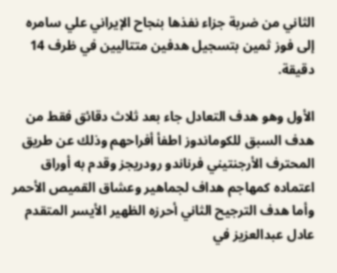الثاني من ضربة جزاء نفذها بنجاح الإيراني علي سامره إلى فوز ثمين بتسجيل هدفين متتاليين في ظرف 14 دقيقة.

الأول وهو هدف التعادل جاء بعد ثلاث دقائق فقط من هدف السبق للكوماندوز اطفأ أفراحهم وذلك عن طريق المحترف الأرجنتيني فرناندو رودريجز وقدم به أوراق اعتماده كمهاجم هداف لجماهير وعشاق القميص الأحمر وأما هدف الترجيح الثاني أحرزه الظهير الأيسر المتقدم عادل عبدالعزيز في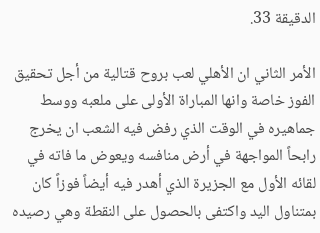الدقيقة 33.

الأمر الثاني ان الأهلي لعب بروح قتالية من أجل تحقيق الفوز خاصة وانها المباراة الأولى على ملعبه ووسط جماهيره في الوقت الذي رفض فيه الشعب ان يخرج رابحاً المواجهة في أرض منافسه ويعوض ما فاته في لقائه الأول مع الجزيرة الذي أهدر فيه أيضاً فوزاً كان بمتناول اليد واكتفى بالحصول على النقطة وهي رصيده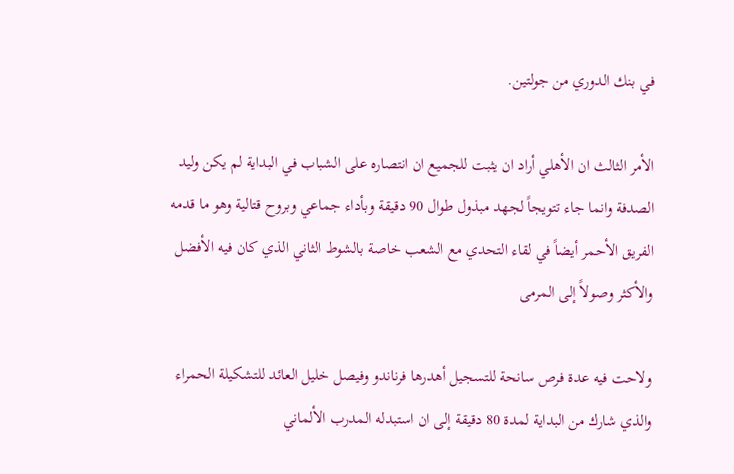في بنك الدوري من جولتين.

الأمر الثالث ان الأهلي أراد ان يثبت للجميع ان انتصاره على الشباب في البداية لم يكن وليد الصدفة وانما جاء تتويجاً لجهد مبذول طوال 90 دقيقة وبأداء جماعي وبروح قتالية وهو ما قدمه الفريق الأحمر أيضاً في لقاء التحدي مع الشعب خاصة بالشوط الثاني الذي كان فيه الأفضل والأكثر وصولاً إلى المرمى

ولاحت فيه عدة فرص سانحة للتسجيل أهدرها فرناندو وفيصل خليل العائد للتشكيلة الحمراء والذي شارك من البداية لمدة 80 دقيقة إلى ان استبدله المدرب الألماني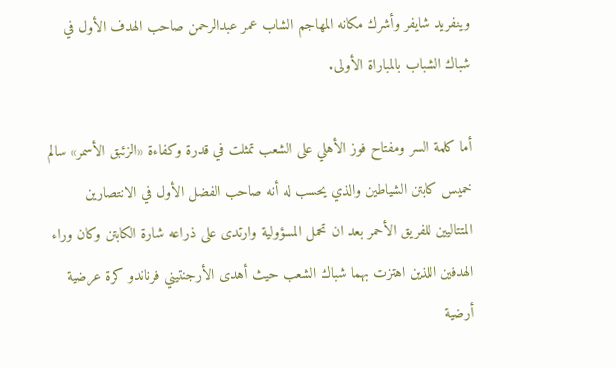وينفريد شايفر وأشرك مكانه المهاجم الشاب عمر عبدالرحمن صاحب الهدف الأول في شباك الشباب بالمباراة الأولى.

أما كلمة السر ومفتاح فوز الأهلي على الشعب تمثلت في قدرة وكفاءة «الزئبق الأسمر» سالم خميس كابتن الشياطين والذي يحسب له أنه صاحب الفضل الأول في الانتصارين المتتاليين للفريق الأحمر بعد ان تحمل المسؤولية وارتدى على ذراعه شارة الكابتن وكان وراء الهدفين اللذين اهتزت بهما شباك الشعب حيث أهدى الأرجنتيني فرناندو كرة عرضية أرضية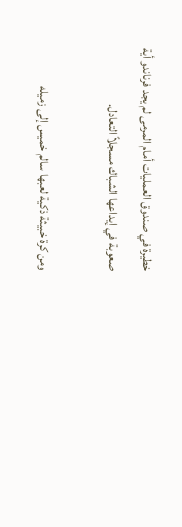خطيرة في صندوق العمليات أمام المرمى لم يجد فرناندو أية صعوبة في إيداعها الشباك مسجلاً التعادل.

ومن كرة خبيثة ذكية لعبها سالم خميس إلى زميله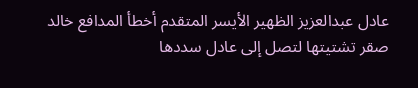عادل عبدالعزيز الظهير الأيسر المتقدم أخطأ المدافع خالد صقر تشتيتها لتصل إلى عادل سددها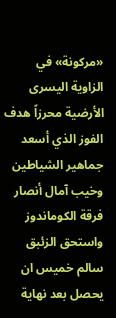«مركونة» في الزاوية اليسرى الأرضية محرزاً هدف الفوز الذي أسعد جماهير الشياطين وخيب آمال أنصار فرقة الكوماندوز واستحق الزئبق سالم خميس ان يحصل بعد نهاية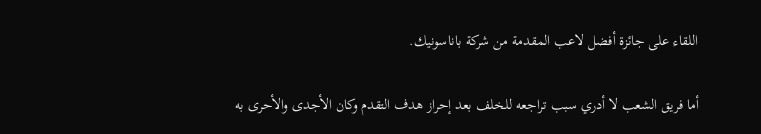اللقاء على جائزة أفضل لاعب المقدمة من شركة باناسونيك.

أما فريق الشعب لا أدري سبب تراجعه للخلف بعد إحراز هدف التقدم وكان الأجدى والأحرى به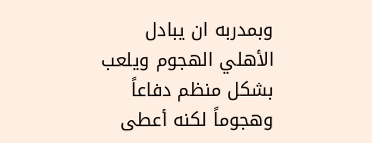وبمدربه ان يبادل الأهلي الهجوم ويلعب بشكل منظم دفاعاً وهجوماً لكنه أعطى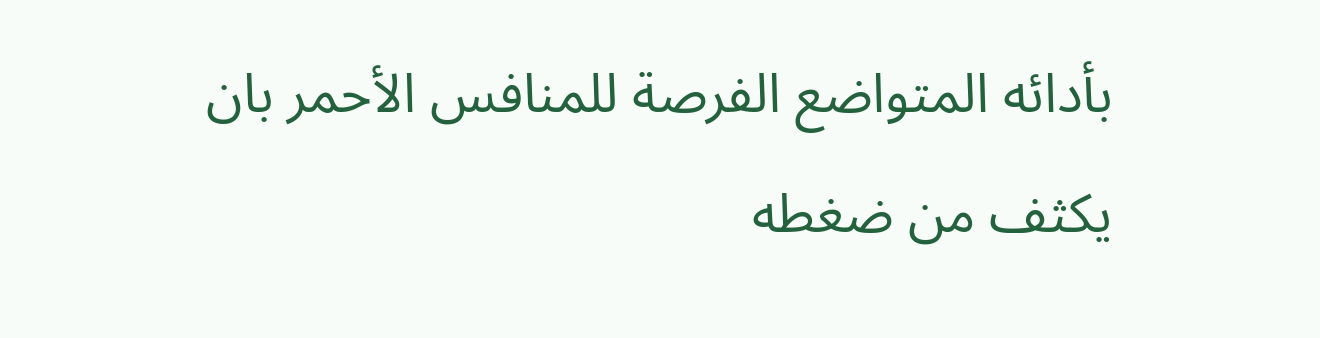بأدائه المتواضع الفرصة للمنافس الأحمر بان يكثف من ضغطه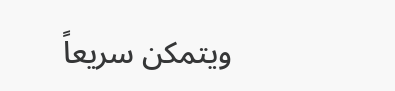ويتمكن سريعاً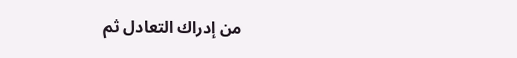من إدراك التعادل ثم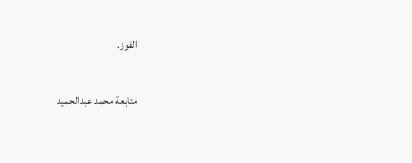الفوز.

متابعة محمد عبدالحميد